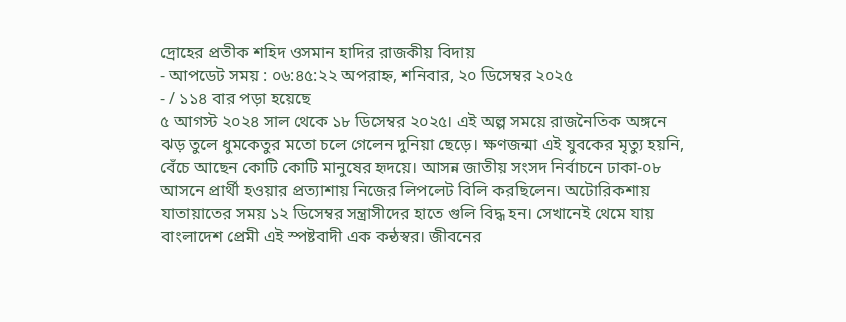দ্রোহের প্রতীক শহিদ ওসমান হাদির রাজকীয় বিদায়
- আপডেট সময় : ০৬:৪৫:২২ অপরাহ্ন, শনিবার, ২০ ডিসেম্বর ২০২৫
- / ১১৪ বার পড়া হয়েছে
৫ আগস্ট ২০২৪ সাল থেকে ১৮ ডিসেম্বর ২০২৫। এই অল্প সময়ে রাজনৈতিক অঙ্গনে ঝড় তুলে ধুমকেতুর মতো চলে গেলেন দুনিয়া ছেড়ে। ক্ষণজন্মা এই যুবকের মৃত্যু হয়নি, বেঁচে আছেন কোটি কোটি মানুষের হৃদয়ে। আসন্ন জাতীয় সংসদ নির্বাচনে ঢাকা-০৮ আসনে প্রার্থী হওয়ার প্রত্যাশায় নিজের লিপলেট বিলি করছিলেন। অটোরিকশায় যাতায়াতের সময় ১২ ডিসেম্বর সন্ত্রাসীদের হাতে গুলি বিদ্ধ হন। সেখানেই থেমে যায় বাংলাদেশ প্রেমী এই স্পষ্টবাদী এক কন্ঠস্বর। জীবনের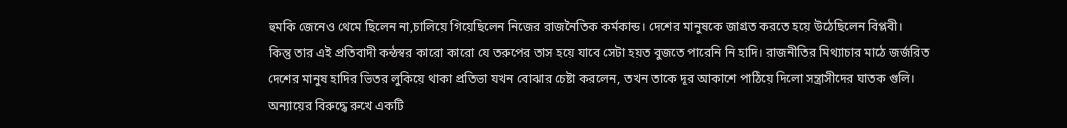হুমকি জেনেও থেমে ছিলেন না,চালিয়ে গিয়েছিলেন নিজের রাজনৈতিক কর্মকান্ড। দেশের মানুষকে জাগ্রত করতে হয়ে উঠেছিলেন বিপ্লবী।
কিন্তু তার এই প্রতিবাদী কন্ঠস্বর কারো কারো যে তরুপের তাস হয়ে যাবে সেটা হয়ত বুজতে পারেনি নি হাদি। রাজনীতির মিথ্যাচার মাঠে জর্জরিত দেশের মানুষ হাদির ভিতর লুকিয়ে থাকা প্রতিভা যখন বোঝার চেষ্টা করলেন, তখন তাকে দূর আকাশে পাঠিয়ে দিলো সন্ত্রাসীদের ঘাতক গুলি। অন্যায়ের বিরুদ্ধে রুখে একটি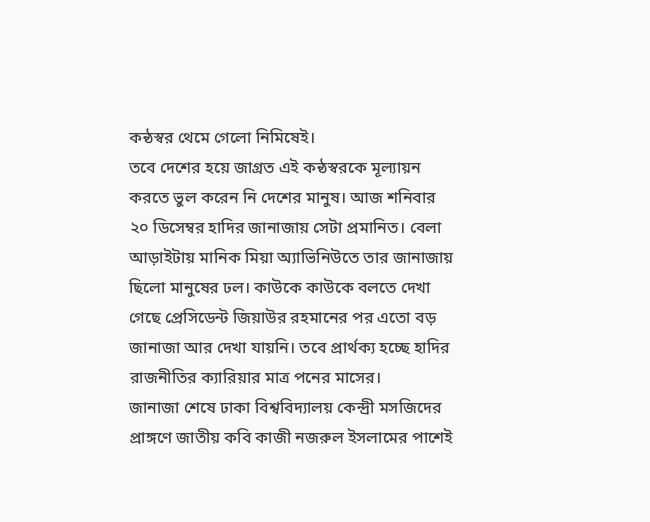কন্ঠস্বর থেমে গেলো নিমিষেই।
তবে দেশের হয়ে জাগ্রত এই কন্ঠস্বরকে মূল্যায়ন করতে ভুল করেন নি দেশের মানুষ। আজ শনিবার ২০ ডিসেম্বর হাদির জানাজায় সেটা প্রমানিত। বেলা আড়াইটায় মানিক মিয়া অ্যাভিনিউতে তার জানাজায় ছিলো মানুষের ঢল। কাউকে কাউকে বলতে দেখা গেছে প্রেসিডেন্ট জিয়াউর রহমানের পর এতো বড় জানাজা আর দেখা যায়নি। তবে প্রার্থক্য হচ্ছে হাদির রাজনীতির ক্যারিয়ার মাত্র পনের মাসের।
জানাজা শেষে ঢাকা বিশ্ববিদ্যালয় কেন্দ্রী মসজিদের প্রাঙ্গণে জাতীয় কবি কাজী নজরুল ইসলামের পাশেই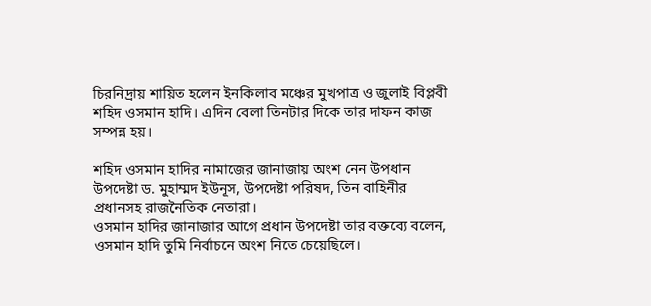চিরনিদ্রায় শায়িত হলেন ইনকিলাব মঞ্চের মুখপাত্র ও জুলাই বিপ্লবী শহিদ ওসমান হাদি। এদিন বেলা তিনটার দিকে তার দাফন কাজ সম্পন্ন হয়।

শহিদ ওসমান হাদির নামাজের জানাজায় অংশ নেন উপধান উপদেষ্টা ড. মুহাম্মদ ইউনূস, উপদেষ্টা পরিষদ, তিন বাহিনীর প্রধানসহ রাজনৈতিক নেতারা।
ওসমান হাদির জানাজার আগে প্রধান উপদেষ্টা তার বক্তব্যে বলেন, ওসমান হাদি তুমি নির্বাচনে অংশ নিতে চেয়েছিলে।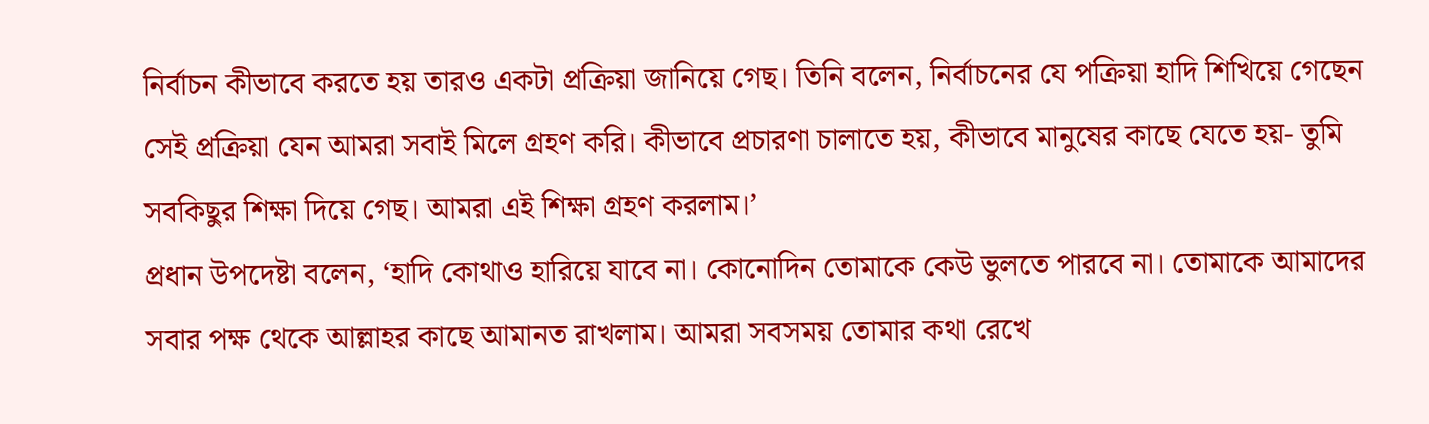নির্বাচন কীভাবে করতে হয় তারও একটা প্রক্রিয়া জানিয়ে গেছ। তিনি বলেন, নির্বাচনের যে পক্রিয়া হাদি শিখিয়ে গেছেন সেই প্রক্রিয়া যেন আমরা সবাই মিলে গ্রহণ করি। কীভাবে প্রচারণা চালাতে হয়, কীভাবে মানুষের কাছে যেতে হয়- তুমি সবকিছুর শিক্ষা দিয়ে গেছ। আমরা এই শিক্ষা গ্রহণ করলাম।’
প্রধান উপদেষ্টা বলেন, ‘হাদি কোথাও হারিয়ে যাবে না। কোনোদিন তোমাকে কেউ ভুলতে পারবে না। তোমাকে আমাদের সবার পক্ষ থেকে আল্লাহর কাছে আমানত রাখলাম। আমরা সবসময় তোমার কথা রেখে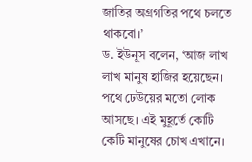জাতির অগ্রগতির পথে চলতে থাকবো।’
ড. ইউনূস বলেন, ‘আজ লাখ লাখ মানুষ হাজির হয়েছেন। পথে ঢেউয়ের মতো লোক আসছে। এই মুহূর্তে কোটি কেটি মানুষের চোখ এখানে।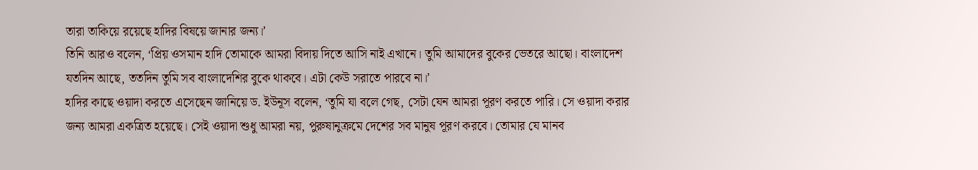তারা তাকিয়ে রয়েছে হাদির বিষয়ে জানার জন্য।’
তিনি আরও বলেন, ‘প্রিয় ওসমান হাদি তোমাকে আমরা বিদায় দিতে আসি নাই এখানে। তুমি আমাদের বুকের ভেতরে আছো। বাংলাদেশ যতদিন আছে, ততদিন তুমি সব বাংলাদেশির বুকে থাকবে। এটা কেউ সরাতে পারবে না।’
হাদির কাছে ওয়াদা করতে এসেছেন জানিয়ে ড. ইউনূস বলেন, ‘তুমি যা বলে গেছ, সেটা যেন আমরা পূরণ করতে পারি। সে ওয়াদা করার জন্য আমরা একত্রিত হয়েছে। সেই ওয়াদা শুধু আমরা নয়, পুরুষানুক্রমে দেশের সব মানুষ পূরণ করবে। তোমার যে মানব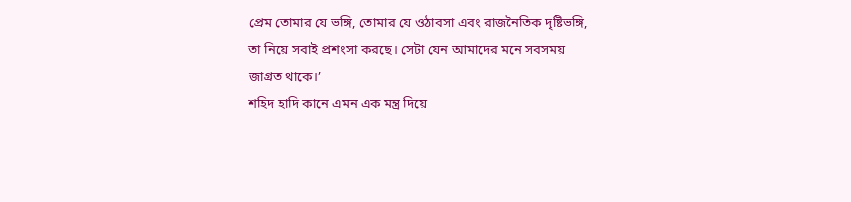প্রেম তোমার যে ভঙ্গি, তোমার যে ওঠাবসা এবং রাজনৈতিক দৃষ্টিভঙ্গি, তা নিয়ে সবাই প্রশংসা করছে। সেটা যেন আমাদের মনে সবসময় জাগ্রত থাকে।’
শহিদ হাদি কানে এমন এক মন্ত্র দিয়ে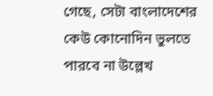গেছে, সেটা বাংলাদেশের কেউ কোনোদিন ভুলতে পারবে না উল্লেখ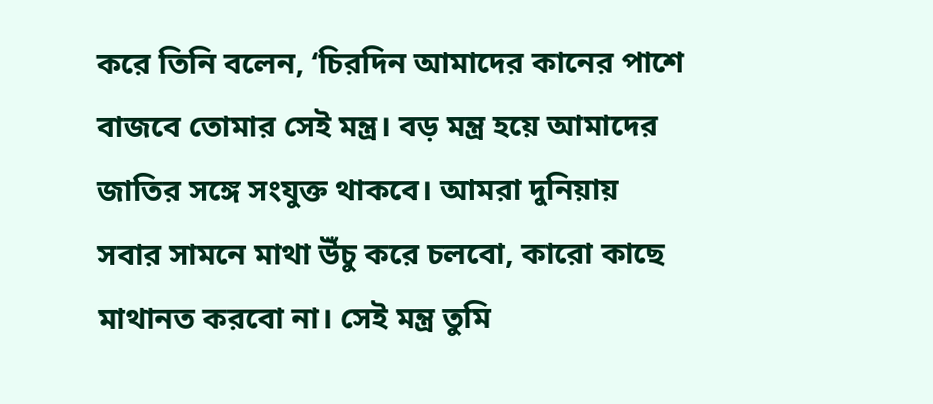করে তিনি বলেন, ‘চিরদিন আমাদের কানের পাশে বাজবে তোমার সেই মন্ত্র। বড় মন্ত্র হয়ে আমাদের জাতির সঙ্গে সংযুক্ত থাকবে। আমরা দুনিয়ায় সবার সামনে মাথা উঁচু করে চলবো, কারো কাছে মাথানত করবো না। সেই মন্ত্র তুমি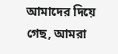আমাদের দিয়ে গেছ, আমরা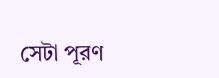সেটা পূরণ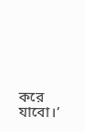করে যাবো।’